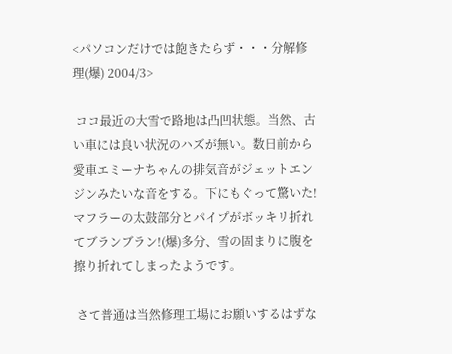<パソコンだけでは飽きたらず・・・分解修理(爆) 2004/3>

 ココ最近の大雪で路地は凸凹状態。当然、古い車には良い状況のハズが無い。数日前から愛車エミーナちゃんの排気音がジェットエンジンみたいな音をする。下にもぐって驚いた!マフラーの太鼓部分とパイプがボッキリ折れてブランブラン!(爆)多分、雪の固まりに腹を擦り折れてしまったようです。

 さて普通は当然修理工場にお願いするはずな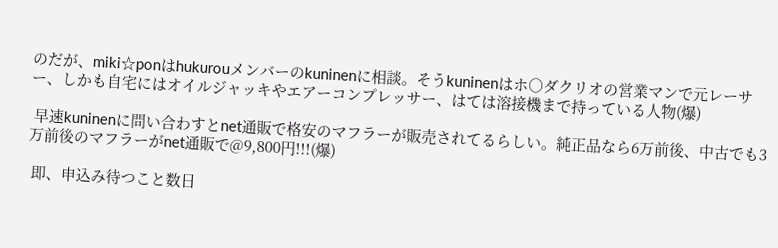のだが、miki☆ponはhukurouメンバーのkuninenに相談。そうkuninenはホ○ダクリオの営業マンで元レーサー、しかも自宅にはオイルジャッキやエアーコンプレッサー、はては溶接機まで持っている人物(爆)

 早速kuninenに問い合わすとnet通販で格安のマフラーが販売されてるらしい。純正品なら6万前後、中古でも3万前後のマフラーがnet通販で@9,800円!!!(爆)

 即、申込み待つこと数日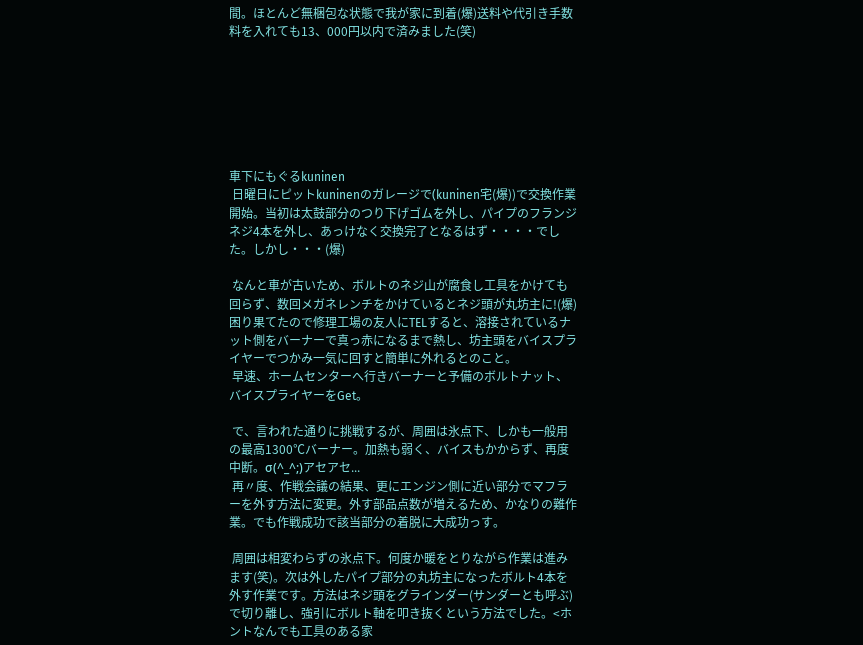間。ほとんど無梱包な状態で我が家に到着(爆)送料や代引き手数料を入れても13、000円以内で済みました(笑)







車下にもぐるkuninen
 日曜日にピットkuninenのガレージで(kuninen宅(爆))で交換作業開始。当初は太鼓部分のつり下げゴムを外し、パイプのフランジネジ4本を外し、あっけなく交換完了となるはず・・・・でした。しかし・・・(爆)

 なんと車が古いため、ボルトのネジ山が腐食し工具をかけても回らず、数回メガネレンチをかけているとネジ頭が丸坊主に!(爆)困り果てたので修理工場の友人にTELすると、溶接されているナット側をバーナーで真っ赤になるまで熱し、坊主頭をバイスプライヤーでつかみ一気に回すと簡単に外れるとのこと。
 早速、ホームセンターへ行きバーナーと予備のボルトナット、バイスプライヤーをGet。

 で、言われた通りに挑戦するが、周囲は氷点下、しかも一般用の最高1300℃バーナー。加熱も弱く、バイスもかからず、再度中断。σ(^_^;)アセアセ...
 再〃度、作戦会議の結果、更にエンジン側に近い部分でマフラーを外す方法に変更。外す部品点数が増えるため、かなりの難作業。でも作戦成功で該当部分の着脱に大成功っす。

 周囲は相変わらずの氷点下。何度か暖をとりながら作業は進みます(笑)。次は外したパイプ部分の丸坊主になったボルト4本を外す作業です。方法はネジ頭をグラインダー(サンダーとも呼ぶ)で切り離し、強引にボルト軸を叩き抜くという方法でした。<ホントなんでも工具のある家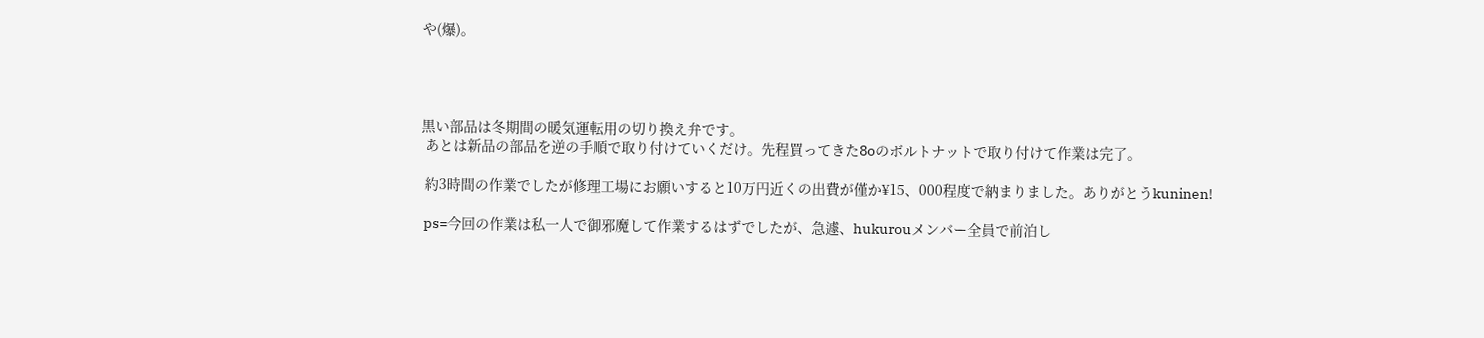や(爆)。




黒い部品は冬期間の暖気運転用の切り換え弁です。
 あとは新品の部品を逆の手順で取り付けていくだけ。先程買ってきた8oのボルトナットで取り付けて作業は完了。

 約3時間の作業でしたが修理工場にお願いすると10万円近くの出費が僅か¥15、000程度で納まりました。ありがとうkuninen!

 ps=今回の作業は私一人で御邪魔して作業するはずでしたが、急遽、hukurouメンバー全員で前泊し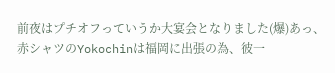前夜はプチオフっていうか大宴会となりました(爆)あっ、赤シャツのYokochinは福岡に出張の為、彼一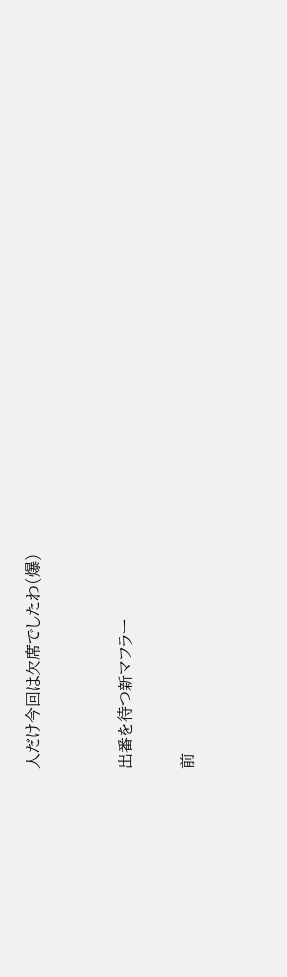人だけ今回は欠席でしたわ(爆)


出番を待つ新マフラー

前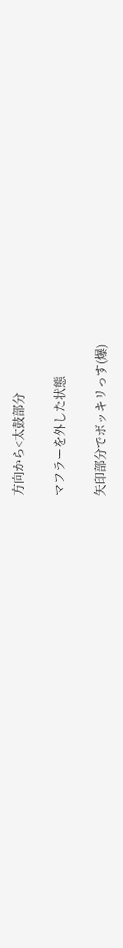方向から<太鼓部分

マフラーを外した状態

矢印部分でボッキリっす(爆)